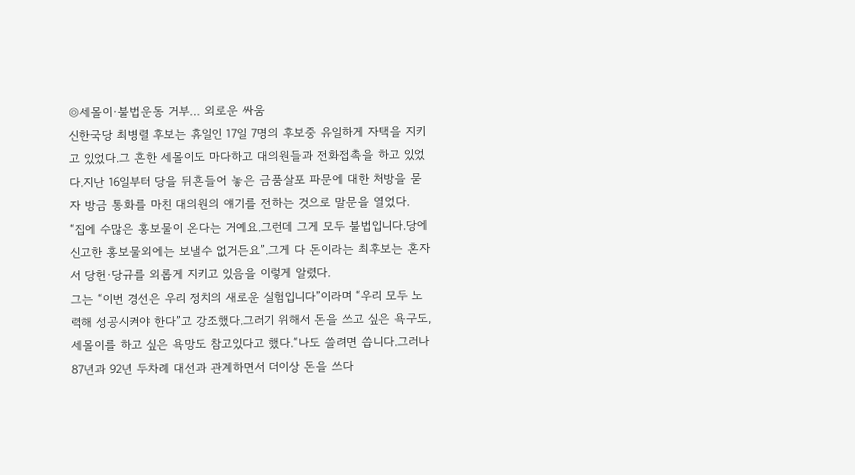◎세몰이·불법운동 거부… 외로운 싸움
신한국당 최병렬 후보는 휴일인 17일 7명의 후보중 유일하게 자택을 지키고 있었다.그 흔한 세몰이도 마다하고 대의원들과 전화접촉을 하고 있었다.지난 16일부터 당을 뒤흔들어 놓은 금품살포 파문에 대한 처방을 묻자 방금 통화를 마친 대의원의 얘기를 전하는 것으로 말문을 열었다.
“집에 수많은 홍보물이 온다는 거예요.그런데 그게 모두 불법입니다.당에 신고한 홍보물외에는 보낼수 없거든요”.그게 다 돈이라는 최후보는 혼자서 당헌·당규를 외롭게 지키고 있음을 이렇게 알렸다.
그는 “이번 경선은 우리 정치의 새로운 실험입니다”이라며 “우리 모두 노력해 성공시켜야 한다”고 강조했다.그러기 위해서 돈을 쓰고 싶은 욕구도,세몰이를 하고 싶은 욕망도 참고있다고 했다.“나도 쓸려면 씁니다.그러나 87년과 92년 두차례 대선과 관계하면서 더이상 돈을 쓰다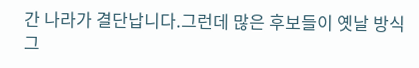간 나라가 결단납니다.그런데 많은 후보들이 옛날 방식 그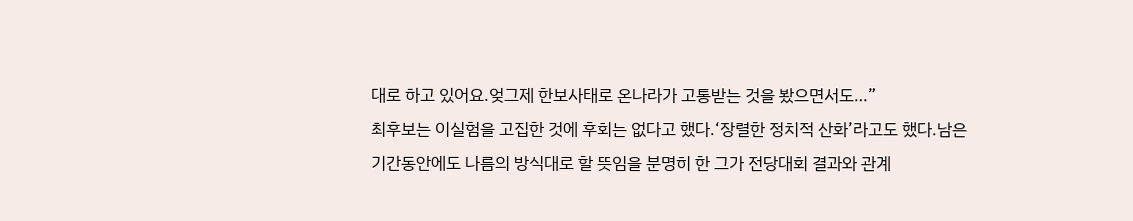대로 하고 있어요.엊그제 한보사태로 온나라가 고통받는 것을 봤으면서도…”
최후보는 이실험을 고집한 것에 후회는 없다고 했다.‘장렬한 정치적 산화’라고도 했다.남은 기간동안에도 나름의 방식대로 할 뜻임을 분명히 한 그가 전당대회 결과와 관계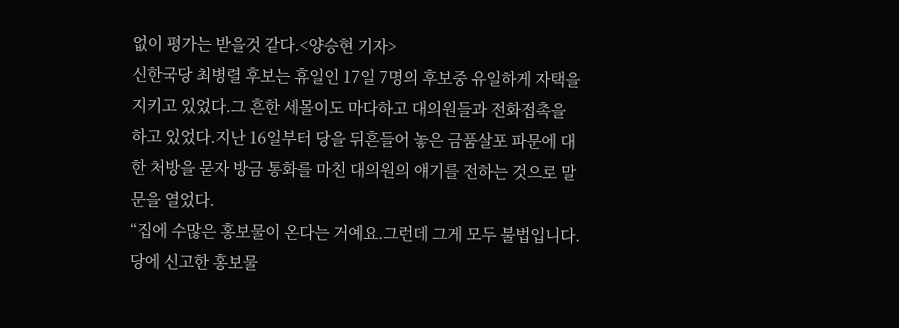없이 평가는 받을것 같다.<양승현 기자>
신한국당 최병렬 후보는 휴일인 17일 7명의 후보중 유일하게 자택을 지키고 있었다.그 흔한 세몰이도 마다하고 대의원들과 전화접촉을 하고 있었다.지난 16일부터 당을 뒤흔들어 놓은 금품살포 파문에 대한 처방을 묻자 방금 통화를 마친 대의원의 얘기를 전하는 것으로 말문을 열었다.
“집에 수많은 홍보물이 온다는 거예요.그런데 그게 모두 불법입니다.당에 신고한 홍보물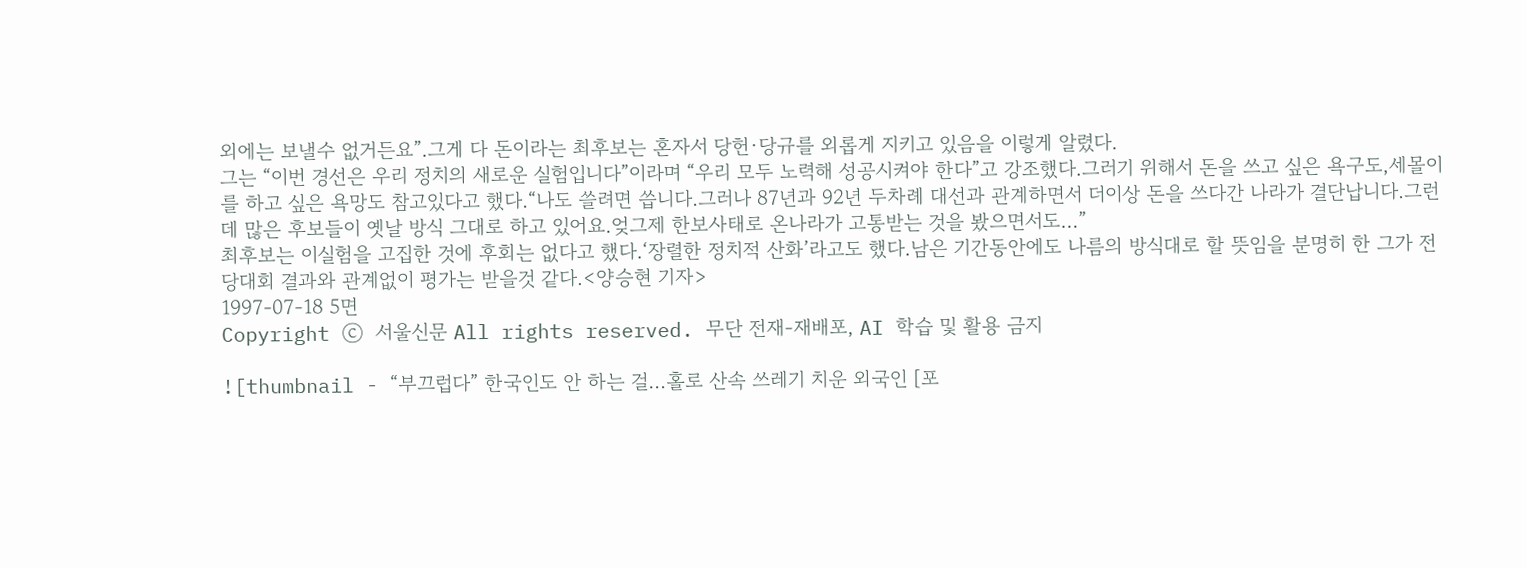외에는 보낼수 없거든요”.그게 다 돈이라는 최후보는 혼자서 당헌·당규를 외롭게 지키고 있음을 이렇게 알렸다.
그는 “이번 경선은 우리 정치의 새로운 실험입니다”이라며 “우리 모두 노력해 성공시켜야 한다”고 강조했다.그러기 위해서 돈을 쓰고 싶은 욕구도,세몰이를 하고 싶은 욕망도 참고있다고 했다.“나도 쓸려면 씁니다.그러나 87년과 92년 두차례 대선과 관계하면서 더이상 돈을 쓰다간 나라가 결단납니다.그런데 많은 후보들이 옛날 방식 그대로 하고 있어요.엊그제 한보사태로 온나라가 고통받는 것을 봤으면서도…”
최후보는 이실험을 고집한 것에 후회는 없다고 했다.‘장렬한 정치적 산화’라고도 했다.남은 기간동안에도 나름의 방식대로 할 뜻임을 분명히 한 그가 전당대회 결과와 관계없이 평가는 받을것 같다.<양승현 기자>
1997-07-18 5면
Copyright ⓒ 서울신문 All rights reserved. 무단 전재-재배포, AI 학습 및 활용 금지

![thumbnail - “부끄럽다” 한국인도 안 하는 걸…홀로 산속 쓰레기 치운 외국인 [포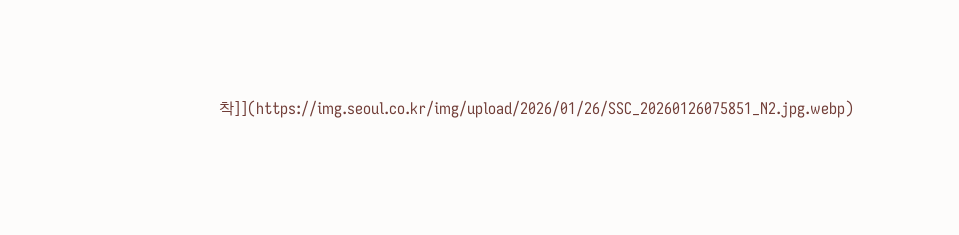착]](https://img.seoul.co.kr/img/upload/2026/01/26/SSC_20260126075851_N2.jpg.webp)